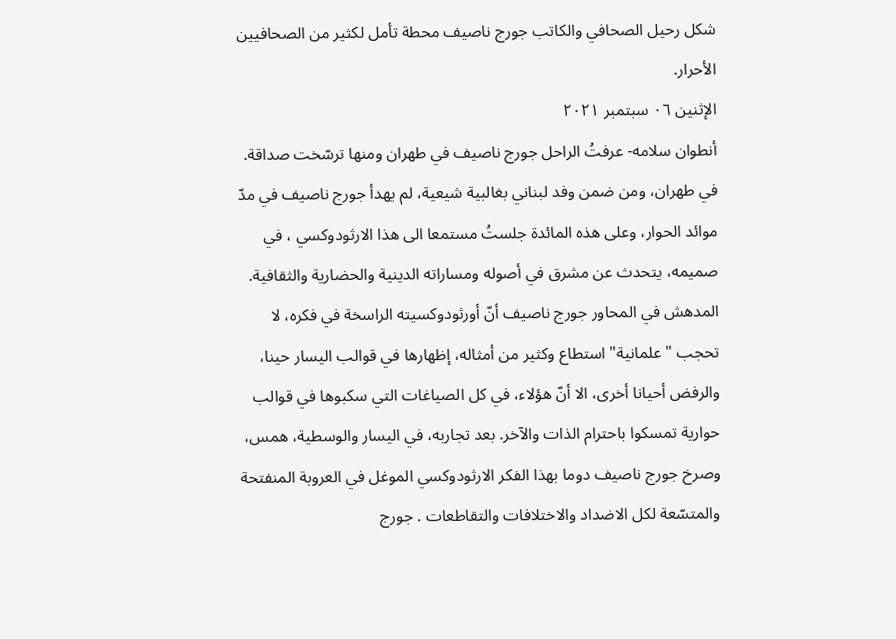شكل رحيل الصحافي والكاتب جورج ناصيف محطة تأمل لكثير من الصحافيين الأحرار.
الإثنين ٠٦ سبتمبر ٢٠٢١
أنطوان سلامه- عرفتُ الراحل جورج ناصيف في طهران ومنها ترسّخت صداقة. في طهران، ومن ضمن وفد لبناني بغالبية شيعية، لم يهدأ جورج ناصيف في مدّ موائد الحوار، وعلى هذه المائدة جلستُ مستمعا الى هذا الارثودوكسي ، في صميمه، يتحدث عن مشرق في أصوله ومساراته الدينية والحضارية والثقافية. المدهش في المحاور جورج ناصيف أنّ أورثودوكسيته الراسخة في فكره، لا تحجب "علمانية" استطاع وكثير من أمثاله، إظهارها في قوالب اليسار حينا، والرفض أحيانا أخرى، الا أنّ هؤلاء، في كل الصياغات التي سكبوها في قوالب حوارية تمسكوا باحترام الذات والآخر. بعد تجاربه، في اليسار والوسطية، همس، وصرخ جورج ناصيف دوما بهذا الفكر الارثودوكسي الموغل في العروبة المنفتحة والمتسّعة لكل الاضداد والاختلافات والتقاطعات . جورج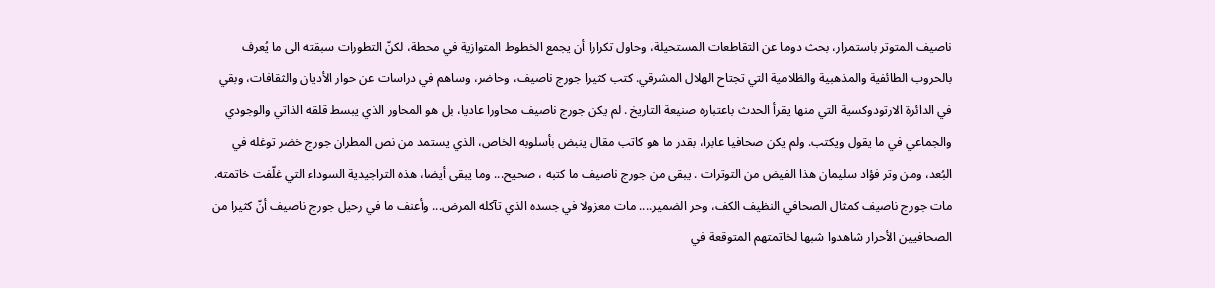ناصيف المتوتر باستمرار، بحث دوما عن التقاطعات المستحيلة، وحاول تكرارا أن يجمع الخطوط المتوازية في محطة، لكنّ التطورات سبقته الى ما يُعرف بالحروب الطائفية والمذهبية والظلامية التي تجتاح الهلال المشرقي. كتب كثيرا جورج ناصيف، وحاضر، وساهم في دراسات عن حوار الأديان والثقافات، وبقي في الدائرة الارتودوكسية التي منها يقرأ الحدث باعتباره صنيعة التاريخ . لم يكن جورج ناصيف محاورا عاديا، بل هو المحاور الذي يبسط قلقه الذاتي والوجودي والجماعي في ما يقول ويكتب. ولم يكن صحافيا عابرا، بقدر ما هو كاتب مقال ينبض بأسلوبه الخاص، الذي يستمد من نص المطران جورج خضر توغله في البُعد، ومن وتر فؤاد سليمان هذا الفيض من التوترات . يبقى من جورج ناصيف ما كتبه ، صحيح... وما يبقى أيضا، هذه التراجيدية السوداء التي غلّفت خاتمته. مات جورج ناصيف كمثال الصحافي النظيف الكف، وحر الضمير.... مات معزولا في جسده الذي تآكله المرض... وأعنف ما في رحيل جورج ناصيف أنّ كثيرا من الصحافيين الأحرار شاهدوا شبها لخاتمتهم المتوقعة في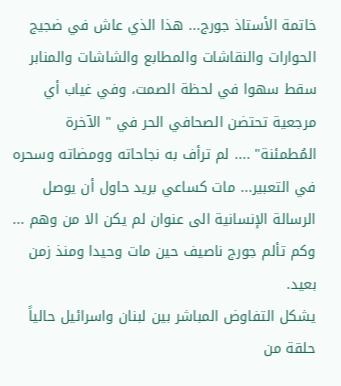خاتمة الأستاذ جورج... هذا الذي عاش في ضجيج الحوارات والنقاشات والمطابع والشاشات والمنابر سقط سهوا في لحظة الصمت، وفي غياب أي مرجعية تحتضن الصحافي الحر في " الآخرة المُطمئنة" .... لم ترأف به نجاحاته وومضاته وسحره في التعبير... مات كساعي بريد حاول أن يوصل الرسالة الإنسانية الى عنوان لم يكن الا من وهم ... وكم تألم جورج ناصيف حين مات وحيدا ومنذ زمن بعيد.
يشكل التفاوض المباشر بين لبنان واسرائيل حالياً حلقة من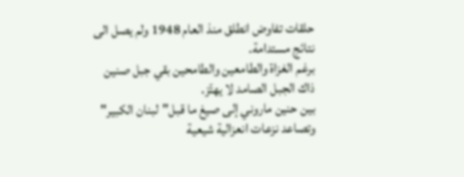حلقات تفاوض انطلق منذ العام 1948 ولم يصل الى نتائج مستدامة.
برغم الغزاة والطامعين والطامحين بقي جبل صنين ذاك الجبل الصامد لا يهتّز.
بين حنين ماروني إلى صيغ ما قبل"لبنان الكبير" وتصاعد نزعات انعزالية شيعية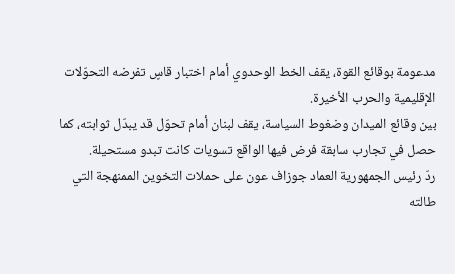مدعومة بوقائع القوة، يقف الخط الوحدوي أمام اختبار قاسٍ تفرضه التحوّلات الإقليمية والحرب الأخيرة.
بين وقائع الميدان وضغوط السياسة، يقف لبنان أمام تحوّل قد يبدّل ثوابته، كما حصل في تجارب سابقة فرض فيها الواقع تسويات كانت تبدو مستحيلة.
ردّ رئيس الجمهورية العماد جوزاف عون على حملات التخوين الممنهجة التي طالته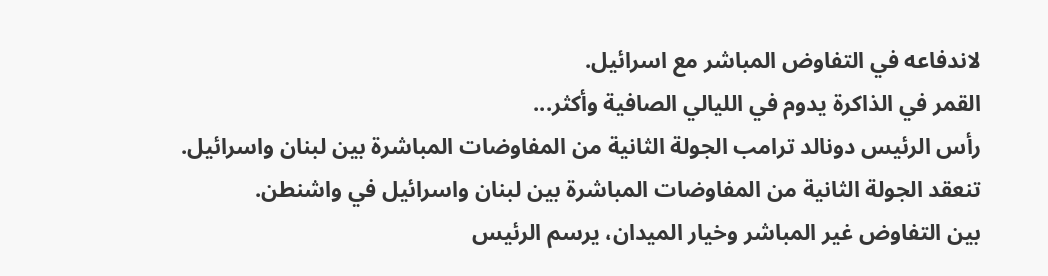لاندفاعه في التفاوض المباشر مع اسرائيل.
القمر في الذاكرة يدوم في الليالي الصافية وأكثر...
رأس الرئيس دونالد ترامب الجولة الثانية من المفاوضات المباشرة بين لبنان واسرائيل.
تنعقد الجولة الثانية من المفاوضات المباشرة بين لبنان واسرائيل في واشنطن.
بين التفاوض غير المباشر وخيار الميدان، يرسم الرئيس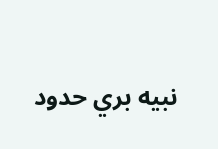نبيه بري حدود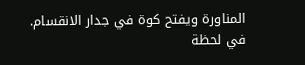المناورة ويفتح كوة في جدار الانقسام.
في لحظة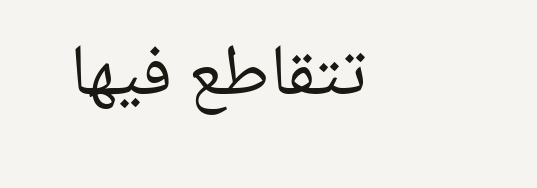تتقاطع فيها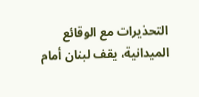التحذيرات مع الوقائع الميدانية، يقف لبنان أمام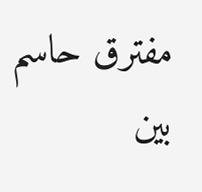مفترق حاسم بين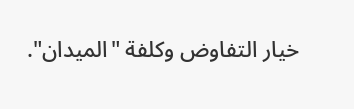خيار التفاوض وكلفة "الميدان".